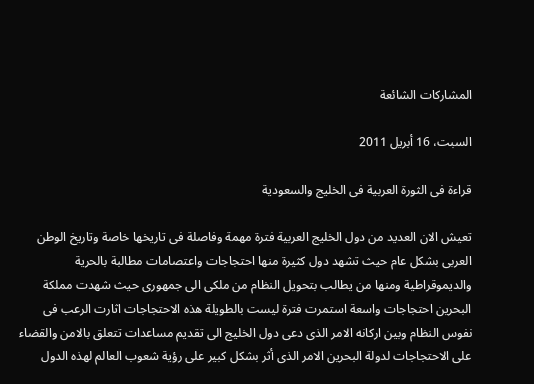المشاركات الشائعة

السبت، 16 أبريل 2011

قراءة فى الثورة العربية فى الخليج والسعودية

تعيش الان العديد من دول الخليج العربية فترة مهمة وفاصلة فى تاريخها خاصة وتاريخ الوطن العربى بشكل عام حيث تشهد دول كثيرة منها احتجاجات واعتصامات مطالبة بالحرية والديموقراطية ومنها من يطالب بتحويل النظام من ملكى الى جمهورى حيث شهدت مملكة البحرين احتجاجات واسعة استمرت فترة ليست بالطويلة هذه الاحتجاجات اثارت الرعب فى نفوس النظام وبين اركانه الامر الذى دعى دول الخليج الى تقديم مساعدات تتعلق بالامن والقضاء على الاحتجاجات لدولة البحرين الامر الذى أثر بشكل كبير على رؤية شعوب العالم لهذه الدول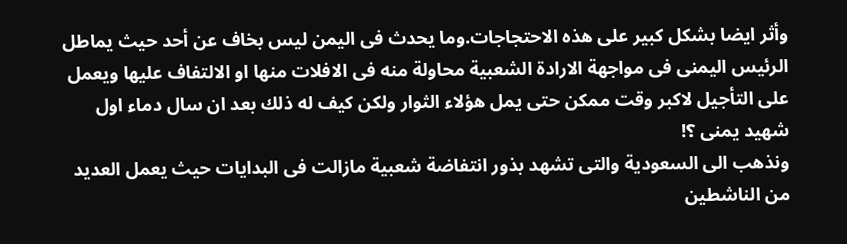وأثر ايضا بشكل كبير على هذه الاحتجاجات.وما يحدث فى اليمن ليس بخاف عن أحد حيث يماطل الرئيس اليمنى فى مواجهة الارادة الشعبية محاولة منه فى الافلات منها او الالتفاف عليها ويعمل على التأجيل لاكبر وقت ممكن حتى يمل هؤلاء الثوار ولكن كيف له ذلك بعد ان سال دماء اول شهيد يمنى ؟!
ونذهب الى السعودية والتى تشهد بذور انتفاضة شعبية مازالت فى البدايات حيث يعمل العديد من الناشطين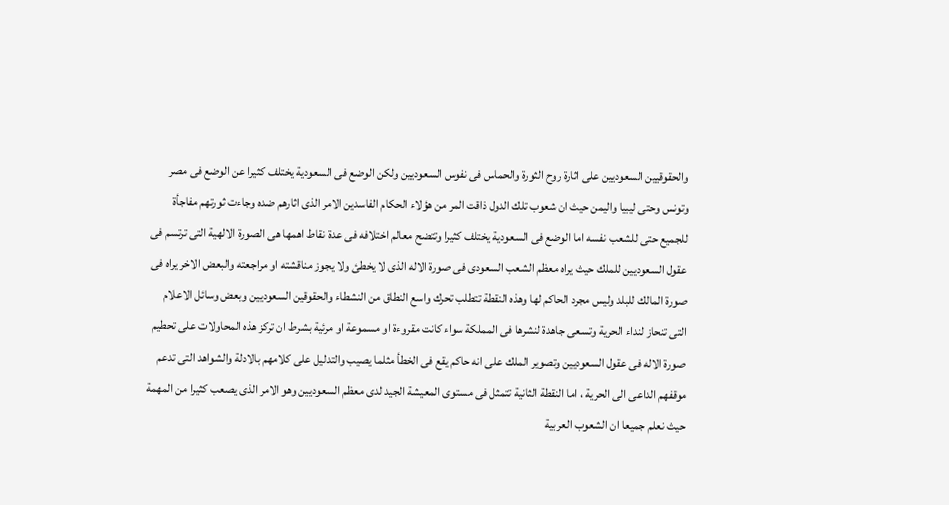والحقوقيين السعوديين على اثارة روح الثورة والحماس فى نفوس السعوديين ولكن الوضع فى السعودية يختلف كثيرا عن الوضع فى مصر وتونس وحتى ليبيا واليمن حيث ان شعوب تلك الدول ذاقت المر من هؤلاء الحكام الفاسدين الامر الذى اثارهم ضده وجاءت ثورتهم مفاجأة للجميع حتى للشعب نفسه اما الوضع فى السعودية يختلف كثيرا وتتضح معالم اختلافه فى عدة نقاط اهمها هى الصورة الالهية التى ترتسم فى عقول السعوديين للملك حيث يراه معظم الشعب السعودى فى صورة الاله الذى لا يخطئ ولا يجوز مناقشته او مراجعته والبعض الاخر يراه فى صورة المالك للبلد وليس مجرد الحاكم لها وهذه النقطة تتطلب تحرك واسع النطاق من النشطاء والحقوقين السعوديين وبعض وسائل الاعلام التى تنحاز لنداء الحرية وتسعى جاهدة لنشرها فى المملكة سواء كانت مقروءة او مسموعة او مرئية بشرط ان تركز هذه المحاولات على تحطيم صورة الاله فى عقول السعوديين وتصوير الملك على انه حاكم يقع فى الخطأ مثلما يصيب والتدليل على كلامهم بالادلة والشواهد التى تدعم موقفهم الداعى الى الحرية ، اما النقطة الثانية تتمثل فى مستوى المعيشة الجيد لدى معظم السعوديين وهو الامر الذى يصعب كثيرا من المهمة حيث نعلم جميعا ان الشعوب العربية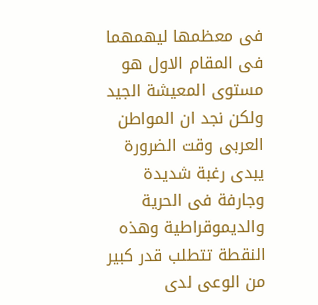فى معظمها ليهمهما فى المقام الاول هو مستوى المعيشة الجيد ولكن نجد ان المواطن العربى وقت الضرورة يبدى رغبة شديدة وجارفة فى الحرية والديموقراطية وهذه النقطة تتطلب قدر كبير من الوعى لدى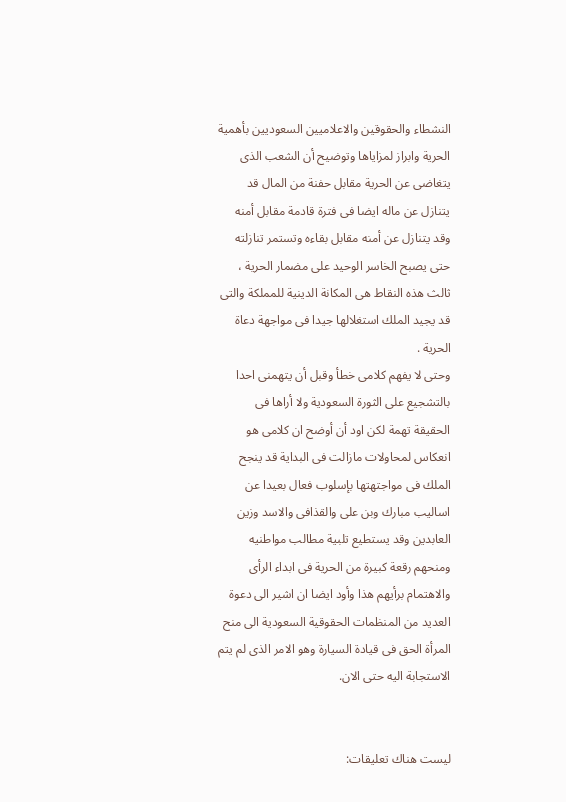النشطاء والحقوقين والاعلاميين السعوديين بأهمية الحرية وابراز لمزاياها وتوضيح أن الشعب الذى يتغاضى عن الحرية مقابل حفنة من المال قد يتنازل عن ماله ايضا فى فترة قادمة مقابل أمنه وقد يتنازل عن أمنه مقابل بقاءه وتستمر تنازلته حتى يصبح الخاسر الوحيد على مضمار الحرية ، ثالث هذه النقاط هى المكانة الدينية للمملكة والتى قد يجيد الملك استغلالها جيدا فى مواجهة دعاة الحرية .
وحتى لا يفهم كلامى خطأ وقبل أن يتهمنى احدا بالتشجيع على الثورة السعودية ولا أراها فى الحقيقة تهمة لكن اود أن أوضح ان كلامى هو انعكاس لمحاولات مازالت فى البداية قد ينجح الملك فى مواجتهتها بإسلوب فعال بعيدا عن اساليب مبارك وبن على والقذافى والاسد وزين العابدين وقد يستطيع تلبية مطالب مواطنيه ومنحهم رقعة كبيرة من الحرية فى ابداء الرأى والاهتمام برأيهم هذا وأود ايضا ان اشير الى دعوة العديد من المنظمات الحقوقية السعودية الى منح المرأة الحق فى قيادة السيارة وهو الامر الذى لم يتم الاستجابة اليه حتى الان.


ليست هناك تعليقات: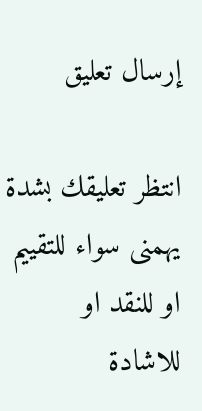إرسال تعليق

انتظر تعليقك بشدة
يهمنى سواء للتقييم او للنقد او للاشادة